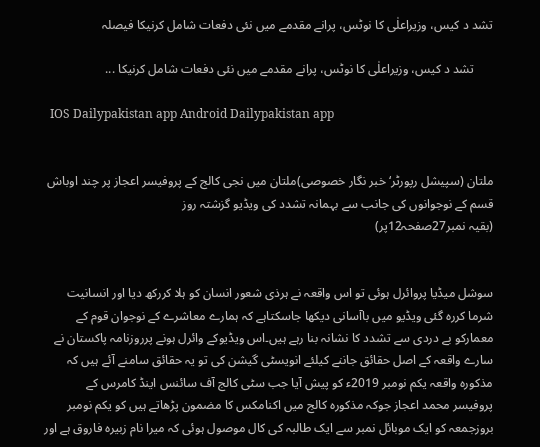تشد د کیس، وزیراعلٰی کا نوٹس، پرانے مقدمے میں نئی دفعات شامل کرنیکا فیصلہ

      تشد د کیس، وزیراعلٰی کا نوٹس، پرانے مقدمے میں نئی دفعات شامل کرنیکا ...

  IOS Dailypakistan app Android Dailypakistan app


ملتان (سپیشل رپورٹر‘خبر نگار خصوصی)ملتان میں نجی کالج کے پروفیسر اعجاز پر چند اوباش قسم کے نوجوانوں کی جانب سے بہمانہ تشدد کی ویڈیو گزشتہ روز
(بقیہ نمبر27صفحہ12پر)


سوشل میڈیا پروائرل ہوئی تو اس واقعہ نے ہرذی شعور انسان کو ہلا کررکھ دیا اور انسانیت شرما کررہ گئی ویڈیو میں باآسانی دیکھا جاسکتاہے کہ ہمارے معاشرے کے نوجوان قوم کے معمارکو بے دردی سے تشدد کا نشانہ بنا رہے ہیں۔اس ویڈیوکے وائرل ہونے پرروزنامہ پاکستان نے سارے واقعہ کے اصل حقائق جاننے کیلئے انویسٹی گیشن کی تو یہ حقائق سامنے آئے ہیں کہ مذکورہ واقعہ یکم نومبر 2019ء کو پیش آیا جب سٹی کالج آف سائنس اینڈ کامرس کے پروفیسر محمد اعجاز جوکہ مذکورہ کالج میں اکنامکس کا مضمون پڑھاتے ہیں کو یکم نومبر بروزجمعہ کو ایک موبائل نمبر سے ایک طالبہ کی کال موصول ہوئی کہ میرا نام زبیرہ فاروق ہے اور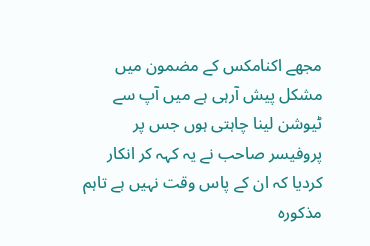مجھے اکنامکس کے مضمون میں مشکل پیش آرہی ہے میں آپ سے ٹیوشن لینا چاہتی ہوں جس پر پروفیسر صاحب نے یہ کہہ کر انکار کردیا کہ ان کے پاس وقت نہیں ہے تاہم مذکورہ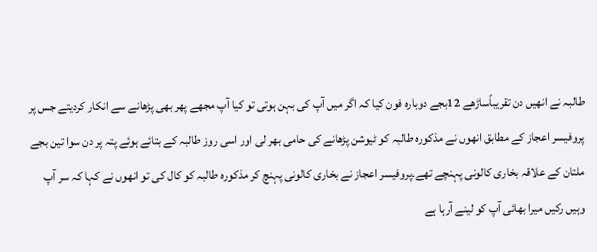طالبہ نے انھیں دن تقریباًساڑھے 12بجے دوبارہ فون کیا کہ اگر میں آپ کی بہن ہوتی تو کیا آپ مجھے پھر بھی پڑھانے سے انکار کردیتے جس پر پروفیسر اعجاز کے مطابق انھوں نے مذکورہ طالبہ کو ٹیوشن پڑھانے کی حامی بھر لی اور اسی روز طالبہ کے بتائے ہوئے پتہ پر دن سوا تین بجے ملتان کے علاقہ بخاری کالونی پہنچے تھے۔پروفیسر اعجاز نے بخاری کالونی پہنچ کر مذکورہ طالبہ کو کال کی تو انھوں نے کہا کہ سر آپ وہیں رکیں میرا بھائی آپ کو لینے آرہا ہے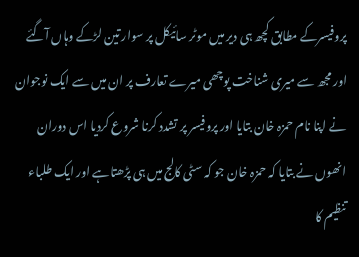پروفیسرکے مطابق کچھ ہی دیر میں موٹر سائیکل پر سوار تین لڑکے وہاں آگئے اور مجھ سے میری شناخت پوچھی میرے تعارف پر ان میں سے ایک نوجوان نے اپنا نام حمزہ خان بتایا اور پروفیسر پر تشدد کرنا شروع کردیا اس دوران انھوں نے بتایا کہ حمزہ خان جو کہ سٹی کالج میں ہی پڑھتاہے اور ایک طلباء تنظیم کا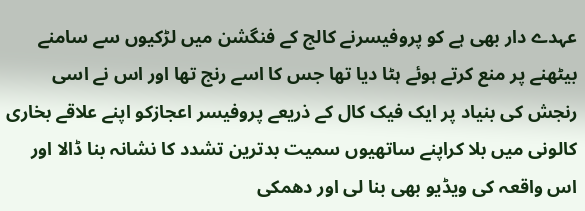عہدے دار بھی ہے کو پروفیسرنے کالج کے فنگشن میں لڑکیوں سے سامنے بیٹھنے پر منع کرتے ہوئے ہٹا دیا تھا جس کا اسے رنج تھا اور اس نے اسی رنجش کی بنیاد پر ایک فیک کال کے ذریعے پروفیسر اعجازکو اپنے علاقے بخاری کالونی میں بلا کراپنے ساتھیوں سمیت بدترین تشدد کا نشانہ بنا ڈالا اور اس واقعہ کی ویڈیو بھی بنا لی اور دھمکی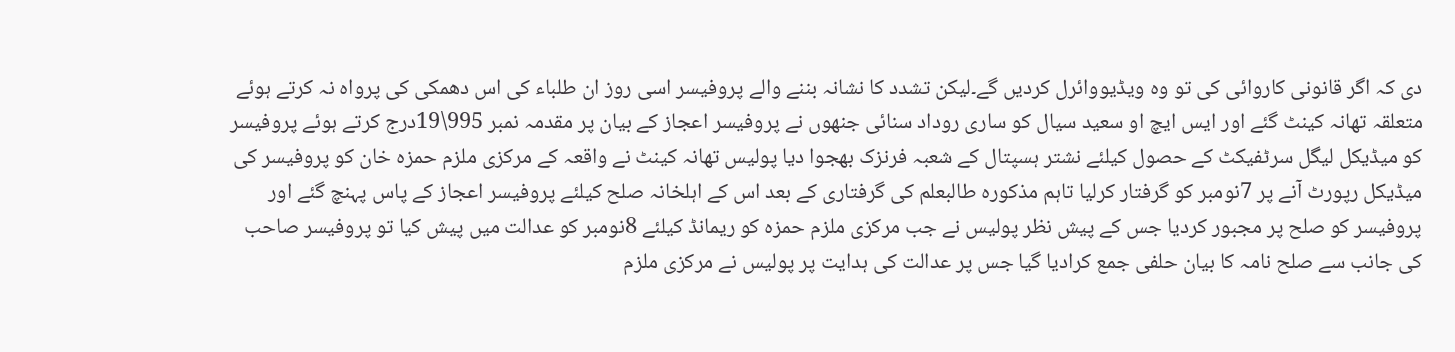دی کہ اگر قانونی کاروائی کی تو وہ ویڈیووائرل کردیں گے۔لیکن تشدد کا نشانہ بننے والے پروفیسر اسی روز ان طلباء کی اس دھمکی کی پرواہ نہ کرتے ہوئے متعلقہ تھانہ کینٹ گئے اور ایس ایچ او سعید سیال کو ساری روداد سنائی جنھوں نے پروفیسر اعجاز کے بیان پر مقدمہ نمبر 995\19درج کرتے ہوئے پروفیسر کو میڈیکل لیگل سرٹفیکٹ کے حصول کیلئے نشتر ہسپتال کے شعبہ فرنزک بھجوا دیا پولیس تھانہ کینٹ نے واقعہ کے مرکزی ملزم حمزہ خان کو پروفیسر کی میڈیکل رپورٹ آنے پر 7نومبر کو گرفتار کرلیا تاہم مذکورہ طالبعلم کی گرفتاری کے بعد اس کے اہلخانہ صلح کیلئے پروفیسر اعجاز کے پاس پہنچ گئے اور پروفیسر کو صلح پر مجبور کردیا جس کے پیش نظر پولیس نے جب مرکزی ملزم حمزہ کو ریمانڈ کیلئے 8نومبر کو عدالت میں پیش کیا تو پروفیسر صاحب کی جانب سے صلح نامہ کا بیان حلفی جمع کرادیا گیا جس پر عدالت کی ہدایت پر پولیس نے مرکزی ملزم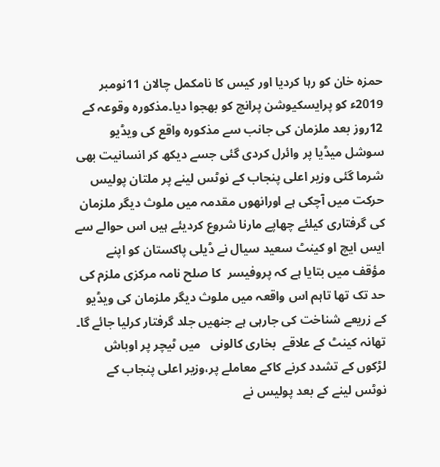حمزہ خان کو رہا کردیا اور کیس کا نامکمل چالان 11نومبر 2019ء کو پرایسکیوشن پرانچ کو بھجوا دیا۔مذکورہ وقوعہ کے 12روز بعد ملزمان کی جانب سے مذکورہ واقع کی ویڈیو سوشل میڈیا پر وائرل کردی گئی جسے دیکھ کر انسانیت بھی شرما گئی وزیر اعلی پنجاب کے نوٹس لینے پر ملتان پولیس حرکت میں آچکی ہے اورانھوں مقدمہ میں ملوث دیگر ملزمان کی گرفتاری کیلئے چھاپے مارنا شروع کردیئے ہیں اس حوالے سے ایس ایچ او کینٹ سعید سیال نے ڈیلی پاکستان کو اپنے مؤقف میں بتایا ہے کہ پروفیسر  کا صلح نامہ مرکزی ملزم کی حد تک تھا تاہم اس واقعہ میں ملوث دیگر ملزمان کی ویڈیو کے زریعے شناخت کی جارہی ہے جنھیں جلد گرفتار کرلیا جائے گا۔  تھانہ کینٹ کے علاقے  بخاری کالونی   میں ٹیچر پر اوباش  لڑکوں کے تشدد کرنے کاکے معاملے پر،وزیر اعلی پنجاب کے نوٹس لینے کے بعد پولیس نے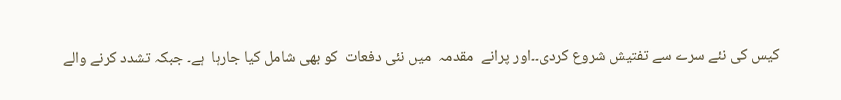کیس کی نئے سرے سے تفتیش شروع کردی۔۔اور پرانے  مقدمہ  میں نئی دفعات  کو بھی شامل کیا جارہا  ہے۔ جبکہ تشدد کرنے والے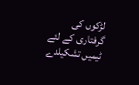لڑکوں کی گرفتاری کے لئے ٹیمیں تشکیلدے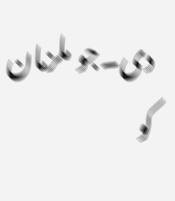دی۔جو ملزمان کو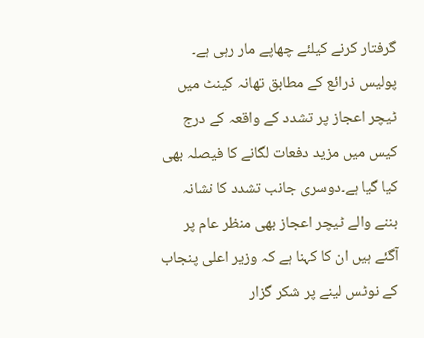گرفتار کرنے کیلئے چھاپے مار رہی ہے۔ پولیس ذرائع کے مطابق تھانہ کینٹ میں ٹیچر اعجاز پر تشدد کے واقعہ کے درج کیس میں مزید دفعات لگانے کا فیصلہ بھی کیا گیا ہے۔دوسری جانب تشدد کا نشانہ بننے والے ٹیچر اعجاز بھی منظر عام پر آگئے ہیں ان کا کہنا ہے کہ وزیر اعلی پنجاب کے نوٹس لینے پر شکر گزار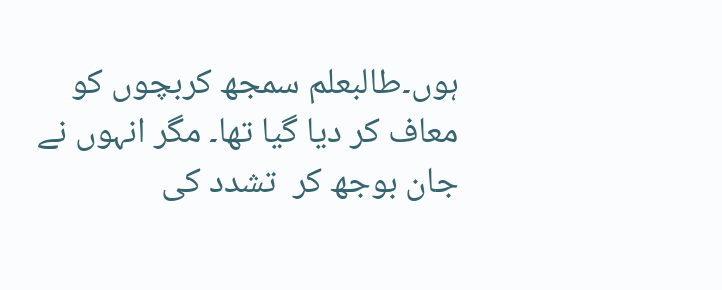ہوں۔طالبعلم سمجھ کربچوں کو معاف کر دیا گیا تھا۔ مگر انہوں نے جان بوجھ کر  تشدد کی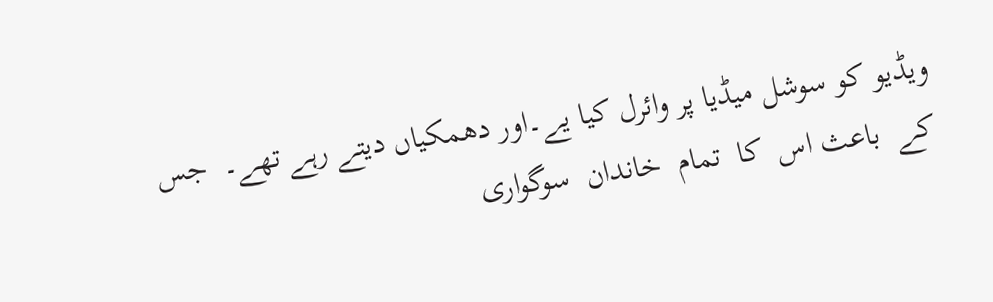ویڈیو کو سوشل میڈیا پر وائرل کیا یے۔اور دھمکیاں دیتے رہے تھے۔  جس  کے  باعث اس  کا  تمام  خاندان  سوگواری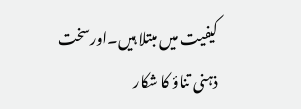کیفیت میں مبتلا ہیں۔اورسخت ذہنی تناؤ کا شکار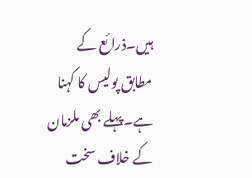ہیں۔ذرائع کے مطابق پولیس کا کہنا ہے۔پہلے بھی ملزمان کے خلاف سخت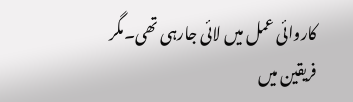کاروائی عمل میں لائی جارہی تھی۔مگر فریقین میں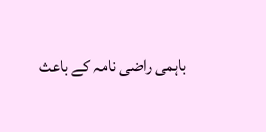باہمی راضی نامہ کے باعث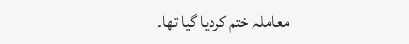معاملہ ختم کردیا گیا تھا۔